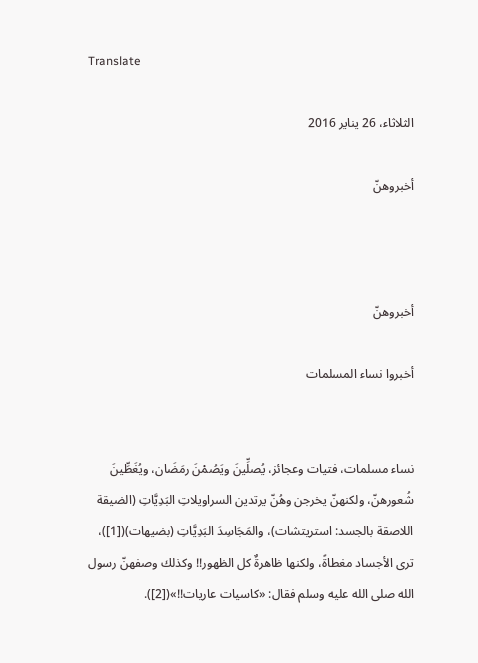Translate

الثلاثاء، 26 يناير 2016

أخبروهنّ



أخبروهنّ

أخبروا نساء المسلمات


نساء مسلمات، فتيات وعجائز، يُصلِّينَ ويَصُمْنَ رمَضَان، ويُغَطِّينَ شُعورهنّ، ولكنهنّ يخرجن وهُنّ يرتدين السراويلاتِ البَدِيَّاتِ (الضيقة اللاصقة بالجسد: استريتشات)، والمَجَاسِدَ البَدِيَّاتِ (بضيهات)([1])، ترى الأجساد مغطاةً، ولكنها ظاهرةٌ كل الظهور!! وكذلك وصفهنّ رسول الله صلى الله عليه وسلم فقال: «كاسيات عاريات!!»([2]).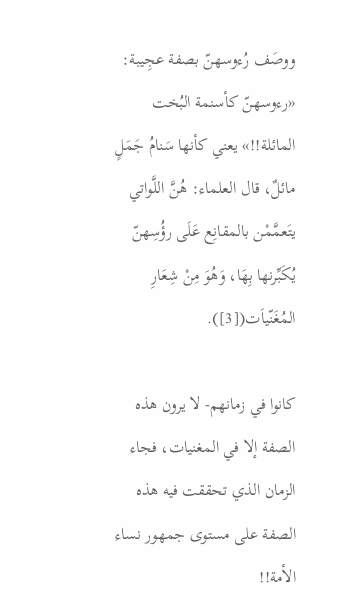ووصَف رُءوسهنّ بصفة عجِيبة: «رءوسهنّ كأسنمة البُخت المائلة!!» يعني كأنها سَنامُ جَمَلٍ مائلٌ، قال العلماء: هُنَّ اللَّواتي يتَعمَّمْن بالمقانِع عَلَى رؤُسِهنّ يُكَبِّرنها بِهَا، وَهُوَ مِنْ شِعَارِ المُغَنّياَت([3]).

كانوا في زمانهم- لا يرون هذه الصفة إلا في المغنيات، فجاء الزمان الذي تحققت فيه هذه الصفة على مستوى جمهور نساء الأمة!!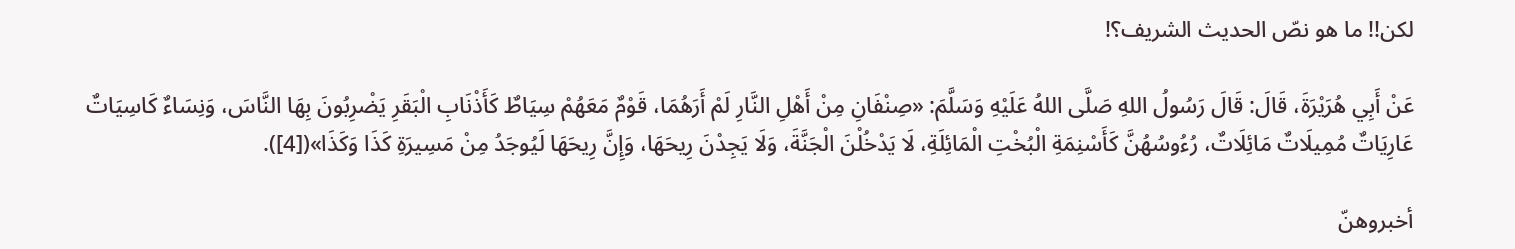لكن!! ما هو نصّ الحديث الشريف؟!

عَنْ أَبِي هُرَيْرَةَ، قَالَ: قَالَ رَسُولُ اللهِ صَلَّى اللهُ عَلَيْهِ وَسَلَّمَ: «صِنْفَانِ مِنْ أَهْلِ النَّارِ لَمْ أَرَهُمَا، قَوْمٌ مَعَهُمْ سِيَاطٌ كَأَذْنَابِ الْبَقَرِ يَضْرِبُونَ بِهَا النَّاسَ، وَنِسَاءٌ كَاسِيَاتٌ عَارِيَاتٌ مُمِيلَاتٌ مَائِلَاتٌ، رُءُوسُهُنَّ كَأَسْنِمَةِ الْبُخْتِ الْمَائِلَةِ، لَا يَدْخُلْنَ الْجَنَّةَ، وَلَا يَجِدْنَ رِيحَهَا، وَإِنَّ رِيحَهَا لَيُوجَدُ مِنْ مَسِيرَةِ كَذَا وَكَذَا»([4]).

أخبروهنّ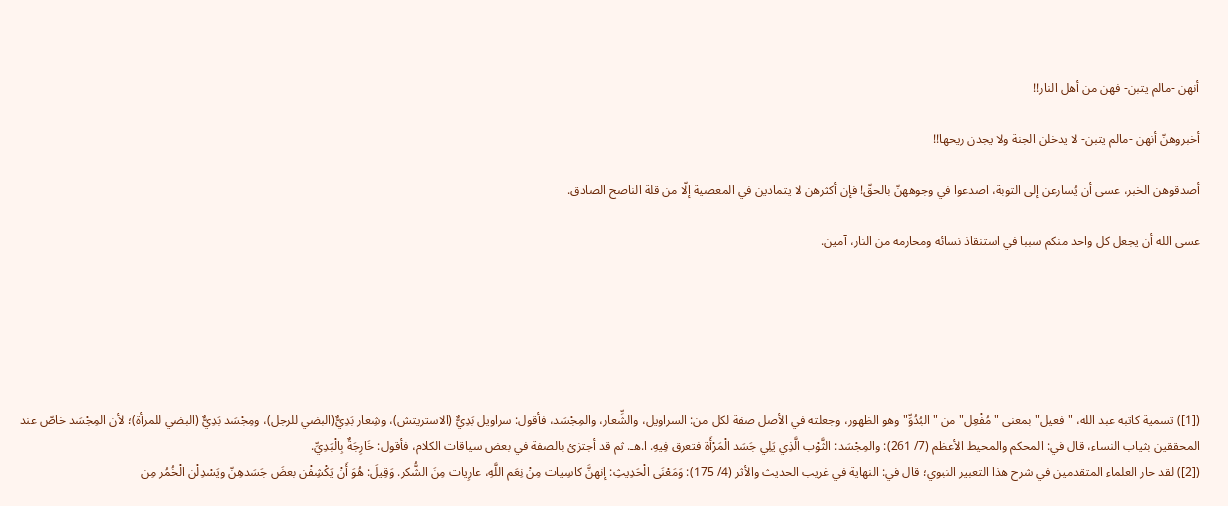أنهن -مالم يتبن- فهن من أهل النار!!

أخبروهنّ أنهن -مالم يتبن- لا يدخلن الجنة ولا يجدن ريحها!!

أصدقوهن الخبر، عسى أن يُسارعن إلى التوبة، اصدعوا في وجوههنّ بالحقّ! فإن أكثرهن لا يتمادين في المعصية إلّا من قلة الناصح الصادق.

عسى الله أن يجعل كل واحد منكم سببا في استنقاذ نسائه ومحارمه من النار، آمين.






([1]) تسمية كاتبه عبد الله، "فعيل" بمعنى "مُفْعِل" من "البُدُوِّ" وهو الظهور، وجعلته في الأصل صفة لكل من: السراويل، والشِّعار، والمِجْسَد، فأقول: سراويل بَدِيٌّ (الاستريتش)، وشِعار بَدِيٌّ(البضي للرجل)، ومِجْسَد بَدِيٌّ (البضي للمرأة)؛ لأن المِجْسَد خاصّ عند المحققين بثياب النساء، قال في: المحكم والمحيط الأعظم (7/ 261): والمِجْسَد: الثَّوْب الَّذِي يَلِي جَسَد الْمَرْأَة فتعرق فِيهِ. ا.هـ. ثم قد أجتزئ بالصفة في بعض سياقات الكلام، فأقول: خَارِجَةٌ بِالْبَدِيِّ.
([2]) لقد حار العلماء المتقدمين في شرح هذا التعبير النبوي؛ قال في: النهاية في غريب الحديث والأثر (4/ 175): وَمَعْنَى الْحَدِيثِ: إنهنَّ كاسِيات مِنْ نِعَم اللَّهِ، عارِيات مِنَ الشُّكر. وَقِيلَ: هُوَ أَنْ يَكْشِفْن بعضَ جَسَدهِنّ ويَسْدِلْن الْخُمُر مِن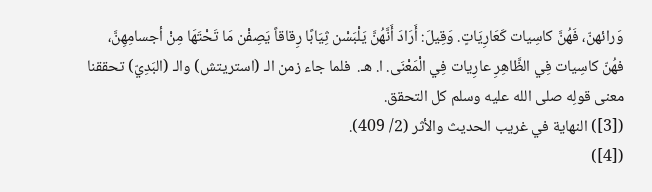وَرائهنّ، فَهُنَّ كاسِيات كَعَارِيَاتٍ. وَقِيلَ: أَرَادَ أَنَّهُنَّ يَلْبَسْن ثِيَابًا رِقاقاً يَصِفْن مَا تَحْتَهَا مِنْ أجسامِهِنَّ، فهُنّ كاسِيات فِي الظَّاهِرِ عارِيات فِي الْمَعْنَى. ا. هـ.  فلما جاء زمن الـ (استريتش) والـ (البَدِيّ) تحققنا معنى قولِه صلى الله عليه وسلم كل التحقق.
([3]) النهاية في غريب الحديث والأثر (2/ 409).
([4])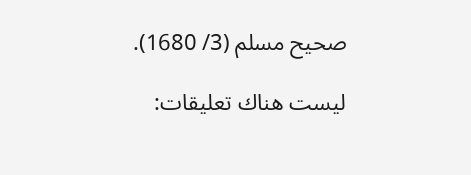صحيح مسلم (3/ 1680).

ليست هناك تعليقات: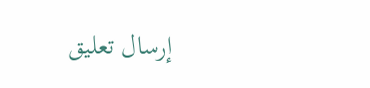إرسال تعليق